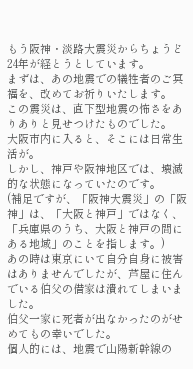もう阪神・淡路大震災からちょうど24年が経とうとしています。
まずは、あの地震での犠牲者のご冥福を、改めてお祈りいたします。
この震災は、直下型地震の怖さをありありと見せつけたものでした。
大阪市内に入ると、そこには日常生活が。
しかし、神戸や阪神地区では、壊滅的な状態になっていたのです。
(補足ですが、「阪神大震災」の「阪神」は、「大阪と神戸」ではなく、「兵庫県のうち、大阪と神戸の間にある地域」のことを指します。)
あの時は東京にいて自分自身に被害はありませんでしたが、芦屋に住んでいる伯父の借家は潰れてしまいました。
伯父一家に死者が出なかったのがせめてもの幸いでした。
個人的には、地震で山陽新幹線の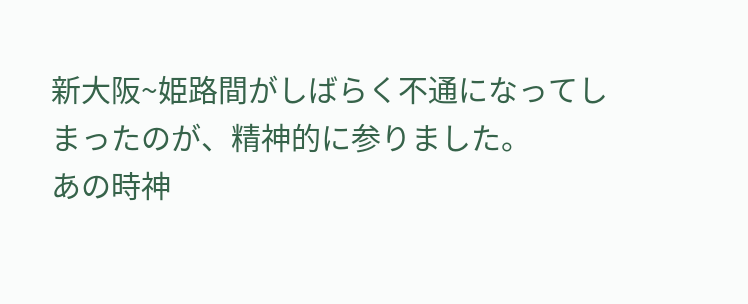新大阪~姫路間がしばらく不通になってしまったのが、精神的に参りました。
あの時神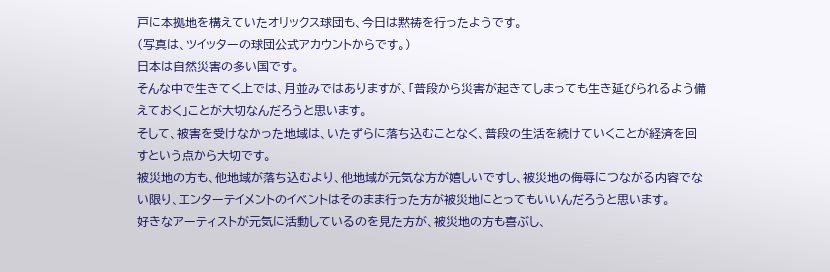戸に本拠地を構えていたオリックス球団も、今日は黙祷を行ったようです。
(写真は、ツイッターの球団公式アカウントからです。)
日本は自然災害の多い国です。
そんな中で生きてく上では、月並みではありますが、「普段から災害が起きてしまっても生き延びられるよう備えておく」ことが大切なんだろうと思います。
そして、被害を受けなかった地域は、いたずらに落ち込むことなく、普段の生活を続けていくことが経済を回すという点から大切です。
被災地の方も、他地域が落ち込むより、他地域が元気な方が嬉しいですし、被災地の侮辱につながる内容でない限り、エンターテイメントのイベントはそのまま行った方が被災地にとってもいいんだろうと思います。
好きなアーティストが元気に活動しているのを見た方が、被災地の方も喜ぶし、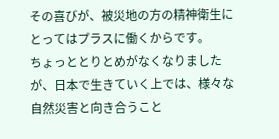その喜びが、被災地の方の精神衛生にとってはプラスに働くからです。
ちょっととりとめがなくなりましたが、日本で生きていく上では、様々な自然災害と向き合うこと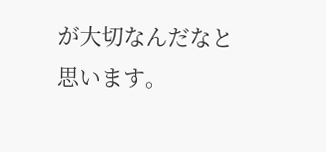が大切なんだなと思います。